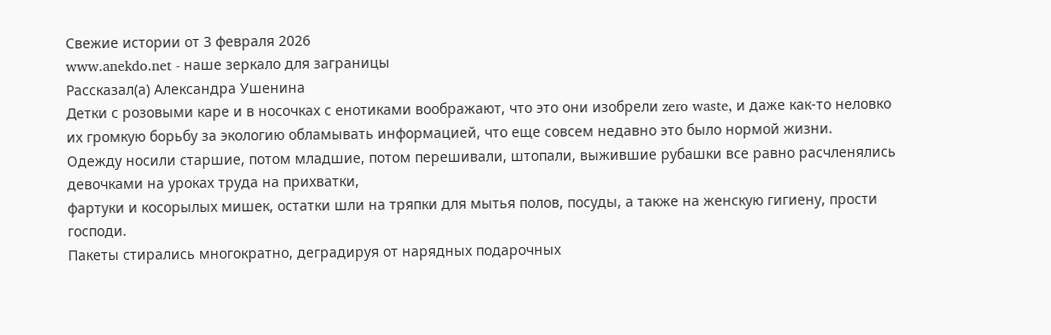Свежие истории от 3 февраля 2026
www.anekdo.net - наше зеркало для заграницы
Рассказал(а) Александра Ушенина
Детки с розовыми каре и в носочках с енотиками воображают, что это они изобрели zero waste, и даже как-то неловко их громкую борьбу за экологию обламывать информацией, что еще совсем недавно это было нормой жизни.
Одежду носили старшие, потом младшие, потом перешивали, штопали, выжившие рубашки все равно расчленялись девочками на уроках труда на прихватки,
фартуки и косорылых мишек, остатки шли на тряпки для мытья полов, посуды, а также на женскую гигиену, прости господи.
Пакеты стирались многократно, деградируя от нарядных подарочных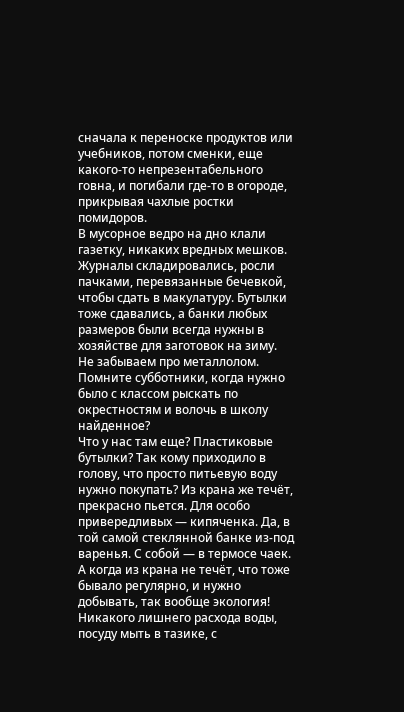сначала к переноске продуктов или учебников, потом сменки, еще какого-то непрезентабельного говна, и погибали где-то в огороде, прикрывая чахлые ростки помидоров.
В мусорное ведро на дно клали газетку, никаких вредных мешков. Журналы складировались, росли пачками, перевязанные бечевкой, чтобы сдать в макулатуру. Бутылки тоже сдавались, а банки любых размеров были всегда нужны в хозяйстве для заготовок на зиму.
Не забываем про металлолом. Помните субботники, когда нужно было с классом рыскать по окрестностям и волочь в школу найденное?
Что у нас там еще? Пластиковые бутылки? Так кому приходило в голову, что просто питьевую воду нужно покупать? Из крана же течёт, прекрасно пьется. Для особо привередливых — кипяченка. Да, в той самой стеклянной банке из-под варенья. С собой — в термосе чаек.
А когда из крана не течёт, что тоже бывало регулярно, и нужно добывать, так вообще экология! Никакого лишнего расхода воды, посуду мыть в тазике, с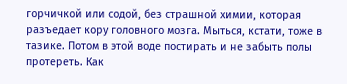горчичкой или содой, без страшной химии, которая разъедает кору головного мозга. Мыться, кстати, тоже в тазике. Потом в этой воде постирать и не забыть полы протереть. Как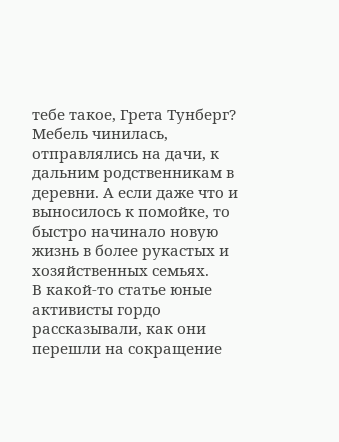тебе такое, Грета Тунберг?
Мебель чинилась, отправлялись на дачи, к дальним родственникам в деревни. А если даже что и выносилось к помойке, то быстро начинало новую жизнь в более рукастых и хозяйственных семьях.
В какой-то статье юные активисты гордо рассказывали, как они перешли на сокращение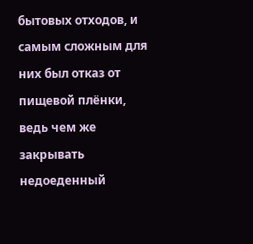бытовых отходов, и самым сложным для них был отказ от пищевой плёнки, ведь чем же закрывать недоеденный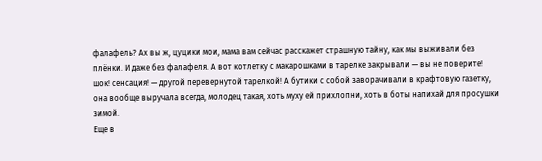фалафель? Ах вы ж, цуцики мои, мама вам сейчас расскажет страшную тайну, как мы выживали без плёнки. И даже без фалафеля. А вот котлетку с макарошками в тарелке закрывали — вы не поверите! шок! сенсация! — другой перевернутой тарелкой! А бутики с собой заворачивали в крафтовую газетку, она вообще выручала всегда, молодец такая, хоть муху ей прихлопни, хоть в боты напихай для просушки зимой.
Еще в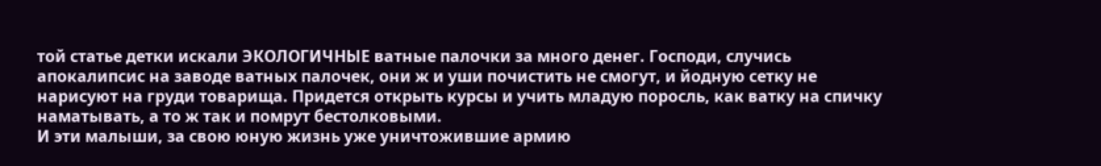той статье детки искали ЭКОЛОГИЧНЫЕ ватные палочки за много денег. Господи, случись апокалипсис на заводе ватных палочек, они ж и уши почистить не смогут, и йодную сетку не нарисуют на груди товарища. Придется открыть курсы и учить младую поросль, как ватку на спичку наматывать, а то ж так и помрут бестолковыми.
И эти малыши, за свою юную жизнь уже уничтожившие армию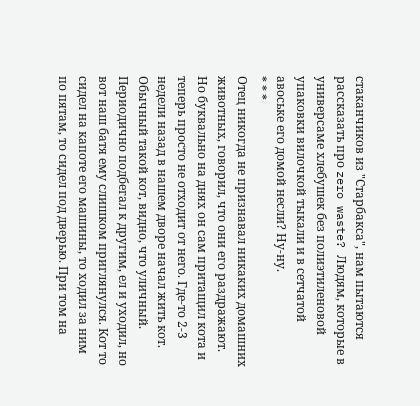стаканчиков из "Старбакса", нам пытаются рассказать про zero waste? Людям, которые в универсаме хлебушек без полиэтиленовой упаковки вилочкой тыкали и в сетчатой авоське его домой несли? Ну-ну.
* * *
Отец никогда не признавал никаких домашних животных, говорил, что они его раздражают. Но буквально на днях он сам притащил кота и теперь просто не отходит от него. Где-то 2-3 недели назад в нашем дворе начал жить кот. Обычный такой кот, видно, что уличный. Периодично подбегал к другим, ел и уходил, но вот наш батя ему слишком приглянулся. Кот то сидел на капоте его машины, то ходил за ним по пятам, то сидел под дверью. При том на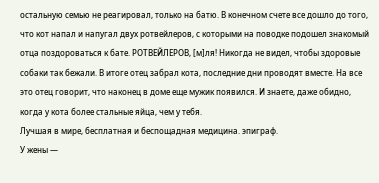остальную семью не реагировал, только на батю. В конечном счете все дошло до того, что кот напал и напугал двух ротвейлеров, с которыми на поводке подошел знакомый отца поздороваться к бате. РОТВЕЙЛЕРОВ, [м]ля! Никогда не видел, чтобы здоровые собаки так бежали. В итоге отец забрал кота, последние дни проводят вместе. На все это отец говорит, что наконец в доме еще мужик появился. И знаете, даже обидно, когда у кота более стальные яйца, чем у тебя.
Лучшая в мире, бесплатная и беспощадная медицина. эпиграф.
У жены —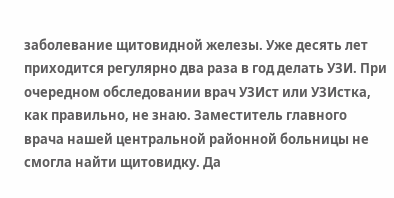заболевание щитовидной железы. Уже десять лет приходится регулярно два раза в год делать УЗИ. При очередном обследовании врач УЗИст или УЗИстка, как правильно, не знаю. Заместитель главного врача нашей центральной районной больницы не смогла найти щитовидку. Да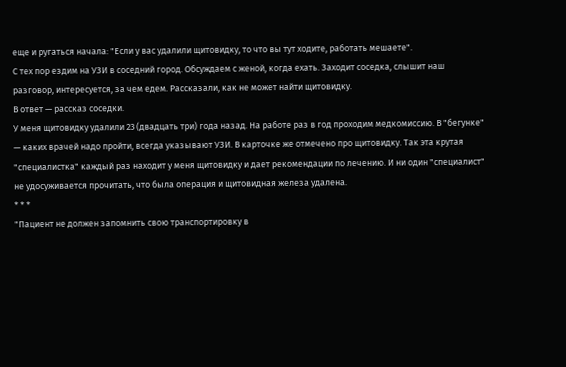еще и ругаться начала: "Если у вас удалили щитовидку, то что вы тут ходите, работать мешаете".
С тех пор ездим на УЗИ в соседний город. Обсуждаем с женой, когда ехать. Заходит соседка, слышит наш разговор, интересуется, за чем едем. Рассказали, как не может найти щитовидку.
В ответ — рассказ соседки.
У меня щитовидку удалили 23 (двадцать три) года назад. На работе раз в год проходим медкомиссию. В "бегунке" — каких врачей надо пройти, всегда указывают УЗИ. В карточке же отмечено про щитовидку. Так эта крутая "специалистка" каждый раз находит у меня щитовидку и дает рекомендации по лечению. И ни один "специалист" не удосуживается прочитать, что была операция и щитовидная железа удалена.
* * *
"Пациент не должен запомнить свою транспортировку в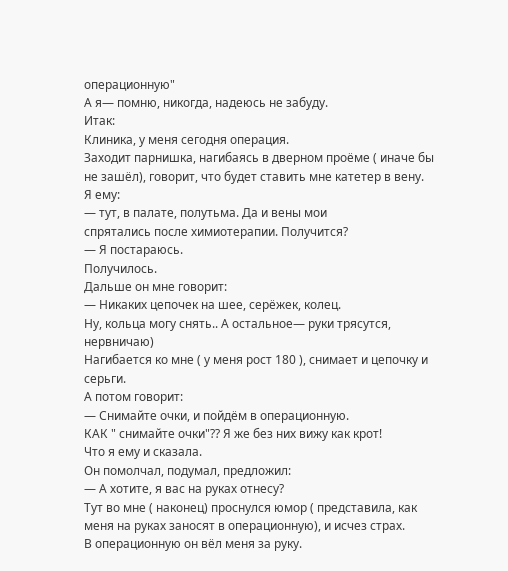операционную"
А я— помню, никогда, надеюсь не забуду.
Итак:
Клиника, у меня сегодня операция.
Заходит парнишка, нагибаясь в дверном проёме ( иначе бы не зашёл), говорит, что будет ставить мне катетер в вену.
Я ему:
— тут, в палате, полутьма. Да и вены мои
спрятались после химиотерапии. Получится?
— Я постараюсь.
Получилось.
Дальше он мне говорит:
— Никаких цепочек на шее, серёжек, колец.
Ну, кольца могу снять.. А остальное— руки трясутся, нервничаю)
Нагибается ко мне ( у меня рост 180 ), снимает и цепочку и серьги.
А потом говорит:
— Снимайте очки, и пойдём в операционную.
КАК " снимайте очки"?? Я же без них вижу как крот!
Что я ему и сказала.
Он помолчал, подумал, предложил:
— А хотите, я вас на руках отнесу?
Тут во мне ( наконец) проснулся юмор ( представила, как меня на руках заносят в операционную), и исчез страх.
В операционную он вёл меня за руку.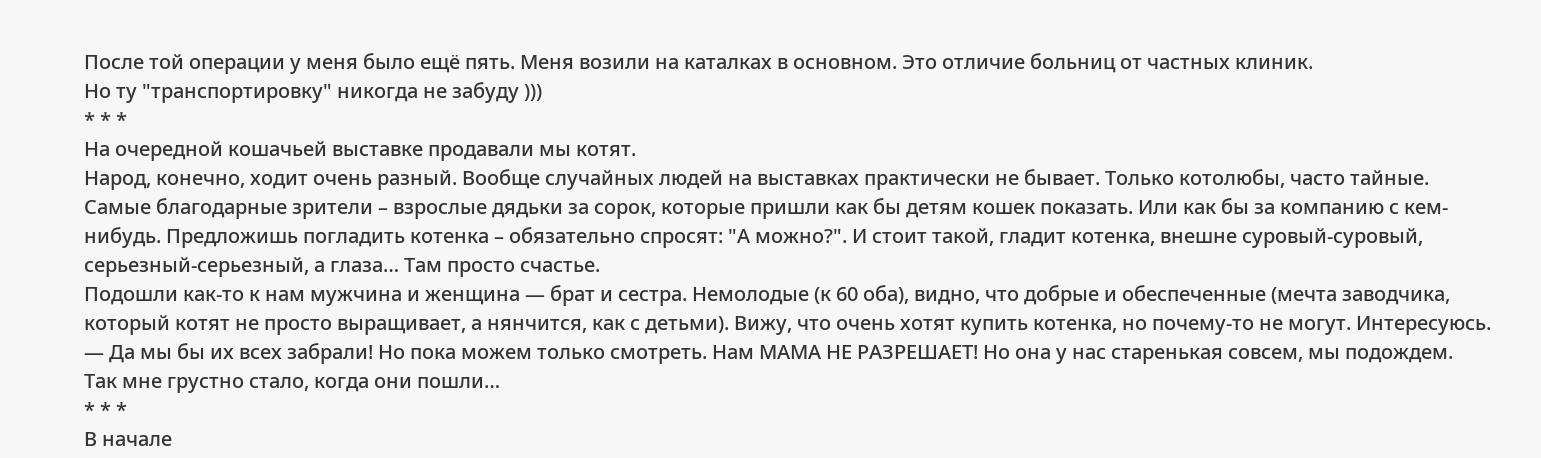После той операции у меня было ещё пять. Меня возили на каталках в основном. Это отличие больниц от частных клиник.
Но ту "транспортировку" никогда не забуду )))
* * *
На очередной кошачьей выставке продавали мы котят.
Народ, конечно, ходит очень разный. Вообще случайных людей на выставках практически не бывает. Только котолюбы, часто тайные.
Самые благодарные зрители – взрослые дядьки за сорок, которые пришли как бы детям кошек показать. Или как бы за компанию с кем-нибудь. Предложишь погладить котенка – обязательно спросят: "А можно?". И стоит такой, гладит котенка, внешне суровый-суровый, серьезный-серьезный, а глаза… Там просто счастье.
Подошли как-то к нам мужчина и женщина — брат и сестра. Немолодые (к 60 оба), видно, что добрые и обеспеченные (мечта заводчика, который котят не просто выращивает, а нянчится, как с детьми). Вижу, что очень хотят купить котенка, но почему-то не могут. Интересуюсь.
— Да мы бы их всех забрали! Но пока можем только смотреть. Нам МАМА НЕ РАЗРЕШАЕТ! Но она у нас старенькая совсем, мы подождем.
Так мне грустно стало, когда они пошли…
* * *
В начале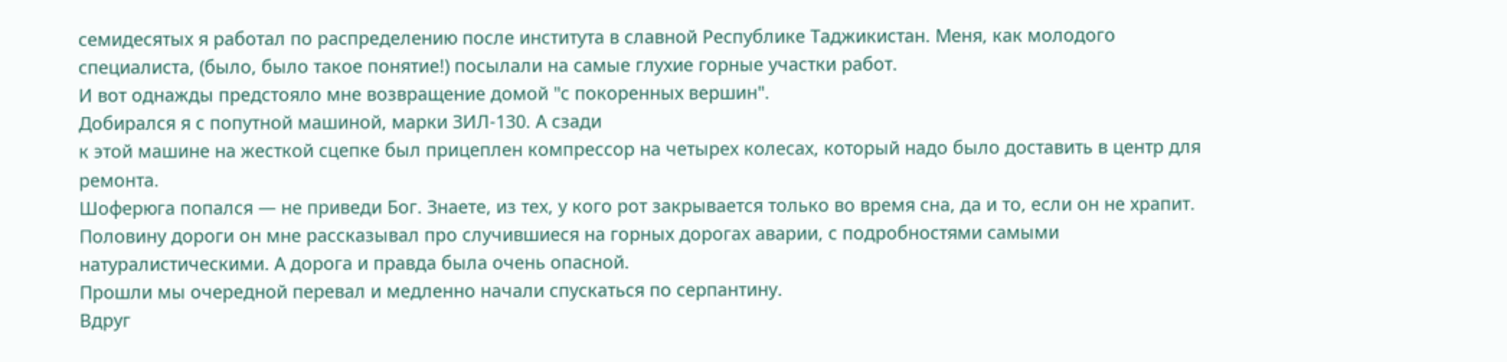семидесятых я работал по распределению после института в славной Республике Таджикистан. Меня, как молодого специалиста, (было, было такое понятие!) посылали на самые глухие горные участки работ.
И вот однажды предстояло мне возвращение домой "с покоренных вершин".
Добирался я с попутной машиной, марки ЗИЛ-130. А сзади
к этой машине на жесткой сцепке был прицеплен компрессор на четырех колесах, который надо было доставить в центр для ремонта.
Шоферюга попался — не приведи Бог. Знаете, из тех, у кого рот закрывается только во время сна, да и то, если он не храпит. Половину дороги он мне рассказывал про случившиеся на горных дорогах аварии, с подробностями самыми натуралистическими. А дорога и правда была очень опасной.
Прошли мы очередной перевал и медленно начали спускаться по серпантину.
Вдруг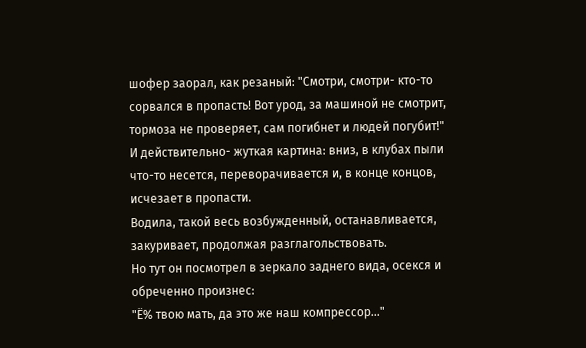шофер заорал, как резаный: "Смотри, смотри- кто-то сорвался в пропасть! Вот урод, за машиной не смотрит, тормоза не проверяет, сам погибнет и людей погубит!"
И действительно- жуткая картина: вниз, в клубах пыли что-то несется, переворачивается и, в конце концов, исчезает в пропасти.
Водила, такой весь возбужденный, останавливается, закуривает, продолжая разглагольствовать.
Но тут он посмотрел в зеркало заднего вида, оceкся и обреченно произнес:
"Ё% твою мать, да это же наш компрессор..."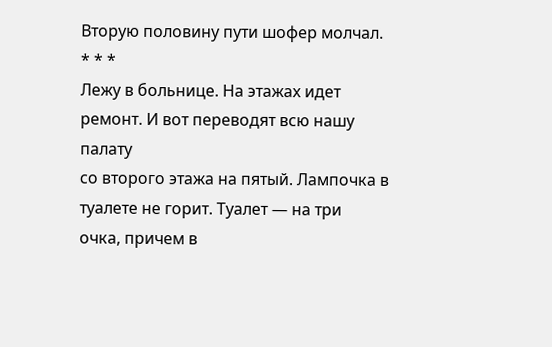Вторую половину пути шофер молчал.
* * *
Лежу в больнице. На этажах идет ремонт. И вот переводят всю нашу палату
со второго этажа на пятый. Лампочка в туалете не горит. Туалет — на три
очка, причем в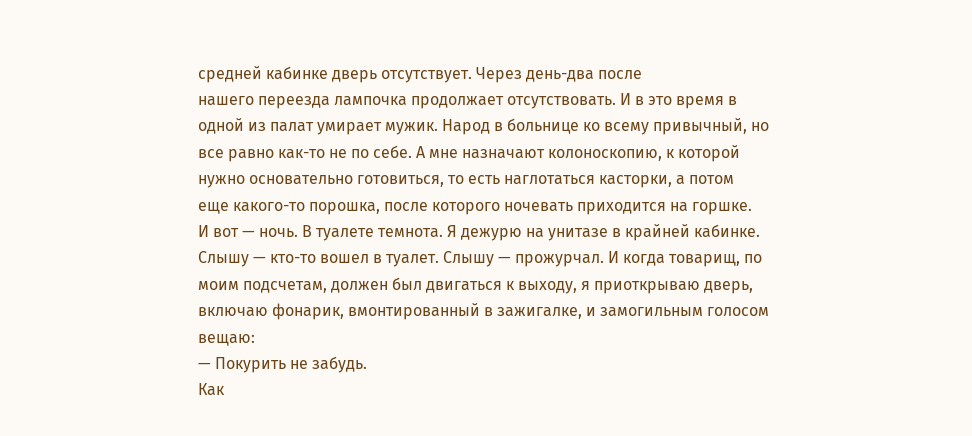средней кабинке дверь отсутствует. Через день-два после
нашего переезда лампочка продолжает отсутствовать. И в это время в
одной из палат умирает мужик. Народ в больнице ко всему привычный, но
все равно как-то не по себе. А мне назначают колоноскопию, к которой
нужно основательно готовиться, то есть наглотаться касторки, а потом
еще какого-то порошка, после которого ночевать приходится на горшке.
И вот — ночь. В туалете темнота. Я дежурю на унитазе в крайней кабинке.
Слышу — кто-то вошел в туалет. Слышу — прожурчал. И когда товарищ, по
моим подсчетам, должен был двигаться к выходу, я приоткрываю дверь,
включаю фонарик, вмонтированный в зажигалке, и замогильным голосом
вещаю:
— Покурить не забудь.
Как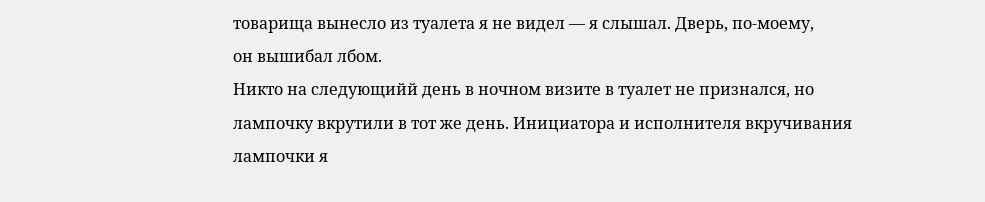товарища вынесло из туалета я не видел — я слышал. Дверь, по-моему,
он вышибал лбом.
Никто на следующийй день в ночном визите в туалет не признался, но
лампочку вкрутили в тот же день. Инициатора и исполнителя вкручивания
лампочки я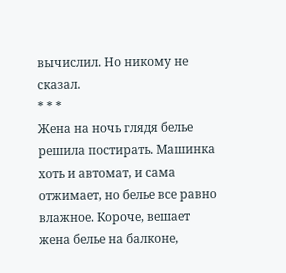вычислил. Но никому не сказал.
* * *
Жена на ночь глядя белье решила постирать. Машинка хоть и автомат, и сама отжимает, но белье все равно влажное. Короче, вешает жена белье на балконе,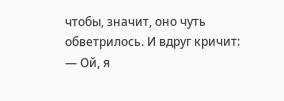чтобы, значит, оно чуть обветрилось. И вдруг кричит:
— Ой, я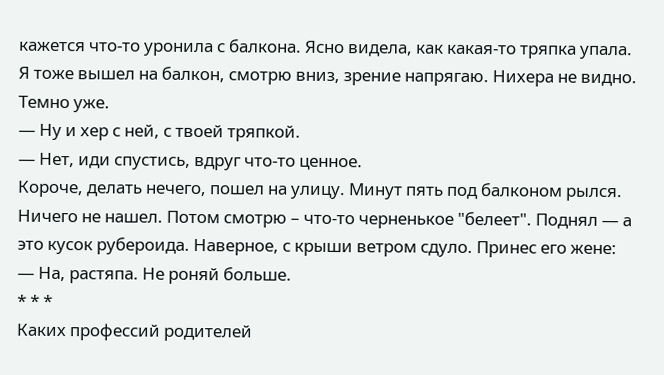кажется что-то уронила с балкона. Ясно видела, как какая-то тряпка упала.
Я тоже вышел на балкон, смотрю вниз, зрение напрягаю. Нихера не видно. Темно уже.
— Ну и хер с ней, с твоей тряпкой.
— Нет, иди спустись, вдруг что-то ценное.
Короче, делать нечего, пошел на улицу. Минут пять под балконом рылся. Ничего не нашел. Потом смотрю – что-то черненькое "белеет". Поднял — а это кусок рубероида. Наверное, с крыши ветром сдуло. Принес его жене:
— На, растяпа. Не роняй больше.
* * *
Каких профессий родителей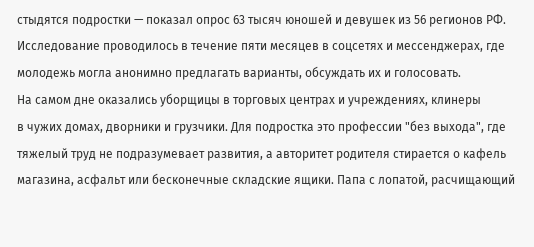стыдятся подростки — показал опрос 63 тысяч юношей и девушек из 56 регионов РФ. Исследование проводилось в течение пяти месяцев в соцсетях и мессенджерах, где молодежь могла анонимно предлагать варианты, обсуждать их и голосовать.
На самом дне оказались уборщицы в торговых центрах и учреждениях, клинеры
в чужих домах, дворники и грузчики. Для подростка это профессии "без выхода", где тяжелый труд не подразумевает развития, а авторитет родителя стирается о кафель магазина, асфальт или бесконечные складские ящики. Папа с лопатой, расчищающий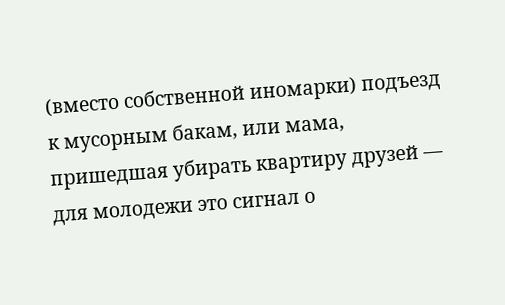(вместо собственной иномарки) подъезд к мусорным бакам, или мама, пришедшая убирать квартиру друзей — для молодежи это сигнал о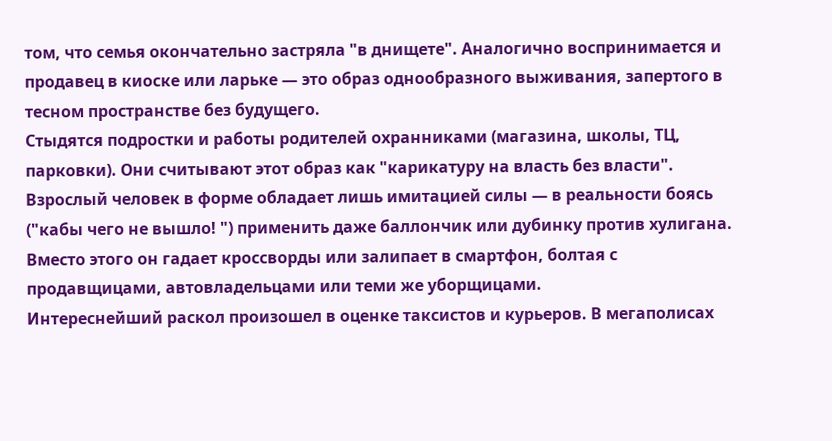том, что семья окончательно застряла "в днищете". Аналогично воспринимается и продавец в киоске или ларьке — это образ однообразного выживания, запертого в тесном пространстве без будущего.
Стыдятся подростки и работы родителей охранниками (магазина, школы, ТЦ, парковки). Они считывают этот образ как "карикатуру на власть без власти". Взрослый человек в форме обладает лишь имитацией силы — в реальности боясь ("кабы чего не вышло! ") применить даже баллончик или дубинку против хулигана. Вместо этого он гадает кроссворды или залипает в смартфон, болтая с продавщицами, автовладельцами или теми же уборщицами.
Интереснейший раскол произошел в оценке таксистов и курьеров. В мегаполисах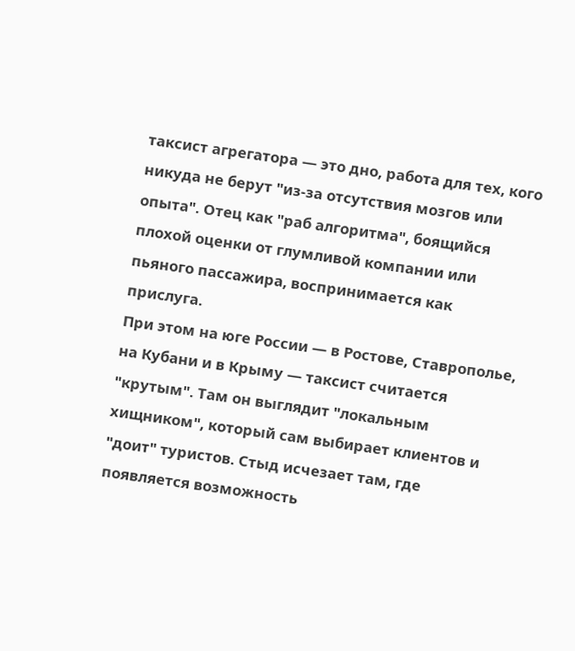таксист агрегатора — это дно, работа для тех, кого никуда не берут "из-за отсутствия мозгов или опыта". Отец как "раб алгоритма", боящийся плохой оценки от глумливой компании или пьяного пассажира, воспринимается как прислуга.
При этом на юге России — в Ростове, Ставрополье, на Кубани и в Крыму — таксист считается "крутым". Там он выглядит "локальным хищником", который сам выбирает клиентов и "доит" туристов. Стыд исчезает там, где появляется возможность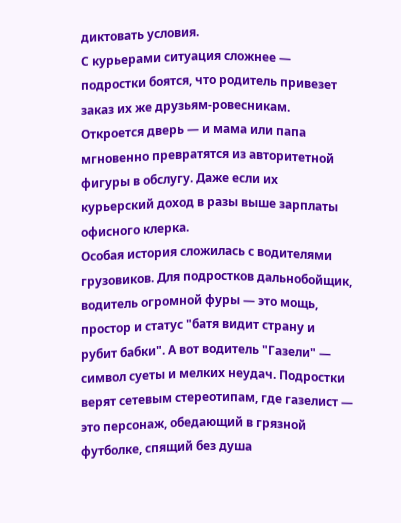диктовать условия.
С курьерами ситуация сложнее — подростки боятся, что родитель привезет заказ их же друзьям-ровесникам. Откроется дверь — и мама или папа мгновенно превратятся из авторитетной фигуры в обслугу. Даже если их курьерский доход в разы выше зарплаты офисного клерка.
Особая история сложилась с водителями грузовиков. Для подростков дальнобойщик, водитель огромной фуры — это мощь, простор и статус "батя видит страну и рубит бабки". А вот водитель "Газели" — символ суеты и мелких неудач. Подростки верят сетевым стереотипам, где газелист — это персонаж, обедающий в грязной футболке, спящий без душа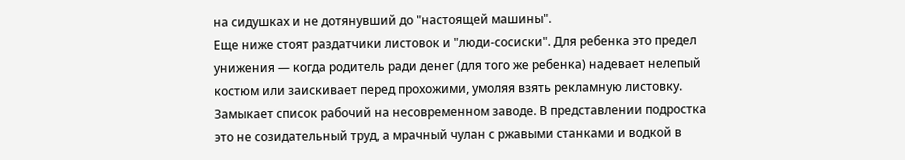на сидушках и не дотянувший до "настоящей машины".
Еще ниже стоят раздатчики листовок и "люди-сосиски". Для ребенка это предел унижения — когда родитель ради денег (для того же ребенка) надевает нелепый костюм или заискивает перед прохожими, умоляя взять рекламную листовку.
Замыкает список рабочий на несовременном заводе. В представлении подростка это не созидательный труд, а мрачный чулан с ржавыми станками и водкой в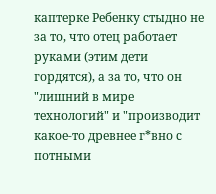каптерке Ребенку стыдно не за то, что отец работает руками (этим дети гордятся), а за то, что он "лишний в мире технологий" и "производит какое-то древнее г*вно с потными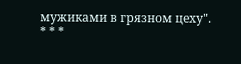мужиками в грязном цеху".
* * *